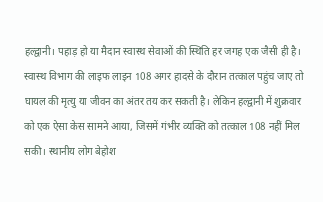हल्द्वानी। पहाड़ हो या मैदान स्वास्थ सेवाओं की स्थिति हर जगह एक जैसी ही है। स्वास्थ विभाग की लाइफ लाइन 108 अगर हादसे के दौरान तत्काल पहुंच जाए तो घायल की मृत्यु या जीवन का अंतर तय कर सकती है। लेकिन हल्द्वानी में शुक्रवार को एक ऐसा केस सामने आया, जिसमें गंभीर व्यक्ति को तत्काल 108 नहीं मिल सकी। स्थानीय लोग बेहोश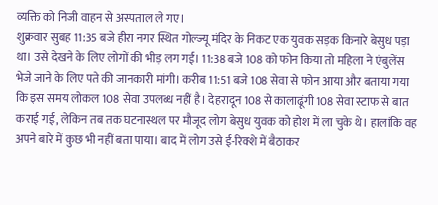व्यक्ति को निजी वाहन से अस्पताल ले गए।
शुक्रवार सुबह 11:35 बजे हीरा नगर स्थित गोल्ज्यू मंदिर के निकट एक युवक सड़क किनारे बेसुध पड़ा था। उसे देखने के लिए लोगों की भीड़ लग गई। 11:38 बजे 108 को फोन किया तो महिला ने एंबुलेंस भेजे जाने के लिए पते की जानकारी मांगी। करीब 11:51 बजे 108 सेवा से फोन आया और बताया गया कि इस समय लोकल 108 सेवा उपलब्ध नहीं है। देहरादून 108 से कालाढूंगी 108 सेवा स्टाफ से बात कराई गई, लेकिन तब तक घटनास्थल पर मौजूद लोग बेसुध युवक को होश में ला चुके थे। हालांकि वह अपने बारे में कुछ भी नहीं बता पाया। बाद में लोग उसे ई-रिक्शे में बैठाकर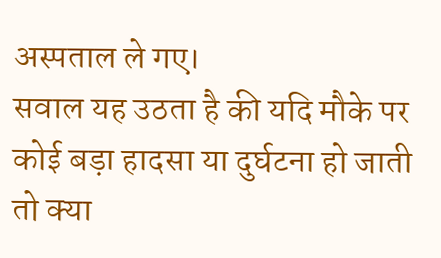अस्पताल ले गए।
सवाल यह उठता है की यदि मौके पर कोई बड़ा हादसा या दुर्घटना हो जाती तो क्या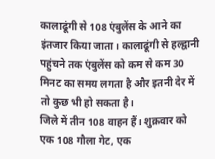कालाढूंगी से 108 एंबुलेंस के आने का इंतजार किया जाता। कालाढूंगी से हल्द्वानी पहुंचने तक एंबुलेंस को कम से कम 30 मिनट का समय लगता है और इतनी देर में तो कुछ भी हो सकता है।
जिले में तीन 108 वाहन हैं। शुक्रवार को एक 108 गौला गेट, एक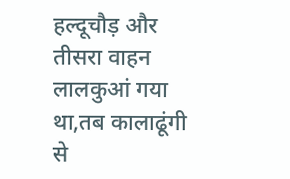हल्दूचौड़ और तीसरा वाहन लालकुआं गया था,तब कालाढूंगी से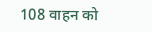108 वाहन को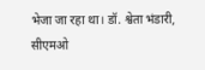भेजा जा रहा था। डॉ. श्वेता भंडारी, सीएमओ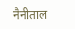नैनीताल